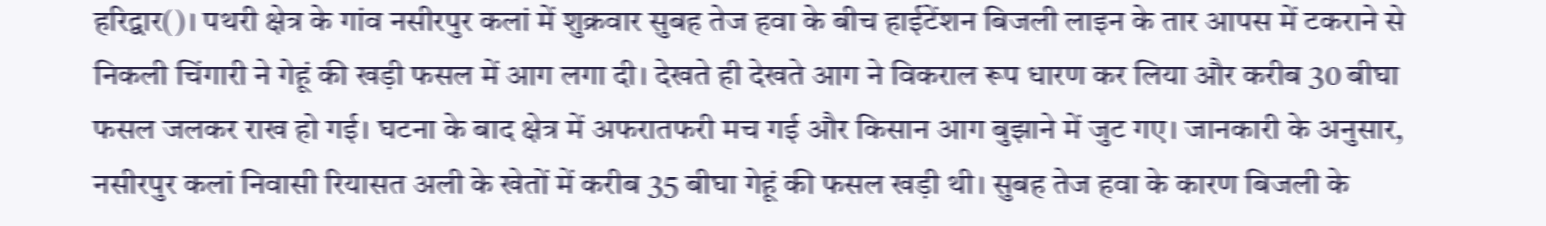हरिद्वार()। पथरी क्षेत्र के गांव नसीरपुर कलां में शुक्रवार सुबह तेज हवा के बीच हाईटेंशन बिजली लाइन के तार आपस में टकराने से निकली चिंगारी ने गेहूं की खड़ी फसल में आग लगा दी। देखते ही देखते आग ने विकराल रूप धारण कर लिया और करीब 30 बीघा फसल जलकर राख हो गई। घटना के बाद क्षेत्र में अफरातफरी मच गई और किसान आग बुझाने में जुट गए। जानकारी के अनुसार, नसीरपुर कलां निवासी रियासत अली के खेतों में करीब 35 बीघा गेहूं की फसल खड़ी थी। सुबह तेज हवा के कारण बिजली के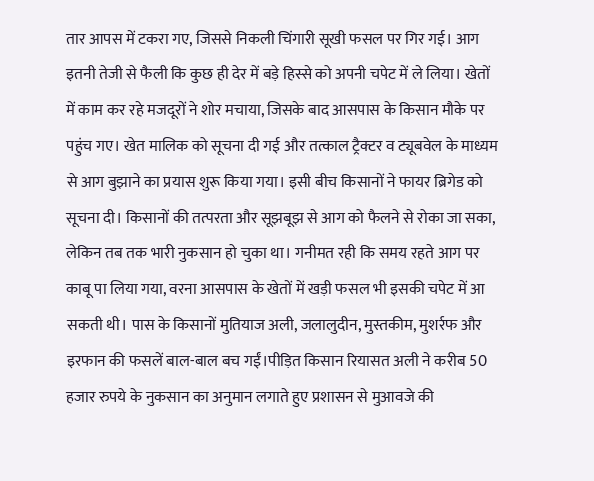तार आपस में टकरा गए, जिससे निकली चिंगारी सूखी फसल पर गिर गई। आग इतनी तेजी से फैली कि कुछ ही देर में बड़े हिस्से को अपनी चपेट में ले लिया। खेतों में काम कर रहे मजदूरों ने शोर मचाया, जिसके बाद आसपास के किसान मौके पर पहुंच गए। खेत मालिक को सूचना दी गई और तत्काल ट्रैक्टर व ट्यूबवेल के माध्यम से आग बुझाने का प्रयास शुरू किया गया। इसी बीच किसानों ने फायर ब्रिगेड को सूचना दी। किसानों की तत्परता और सूझबूझ से आग को फैलने से रोका जा सका, लेकिन तब तक भारी नुकसान हो चुका था। गनीमत रही कि समय रहते आग पर काबू पा लिया गया, वरना आसपास के खेतों में खड़ी फसल भी इसकी चपेट में आ सकती थी। पास के किसानों मुतियाज अली, जलालुदीन, मुस्तकीम, मुशर्रफ और इरफान की फसलें बाल-बाल बच गईं।पीड़ित किसान रियासत अली ने करीब 50 हजार रुपये के नुकसान का अनुमान लगाते हुए प्रशासन से मुआवजे की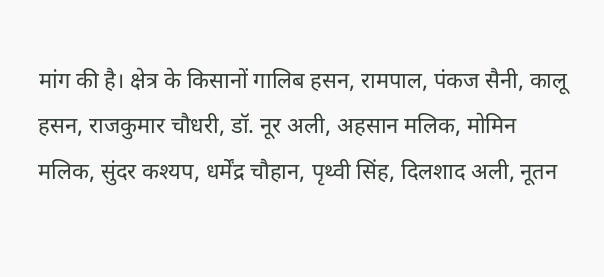मांग की है। क्षेत्र के किसानों गालिब हसन, रामपाल, पंकज सैनी, कालू हसन, राजकुमार चौधरी, डॉ. नूर अली, अहसान मलिक, मोमिन मलिक, सुंदर कश्यप, धर्मेंद्र चौहान, पृथ्वी सिंह, दिलशाद अली, नूतन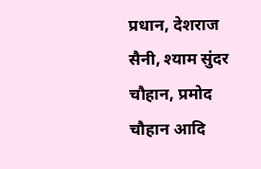प्रधान, देशराज सैनी, श्याम सुंदर चौहान, प्रमोद चौहान आदि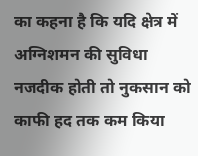का कहना है कि यदि क्षेत्र में अग्निशमन की सुविधा नजदीक होती तो नुकसान को काफी हद तक कम किया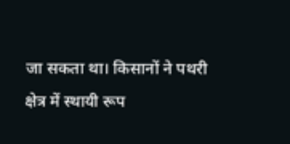जा सकता था। किसानों ने पथरी क्षेत्र में स्थायी रूप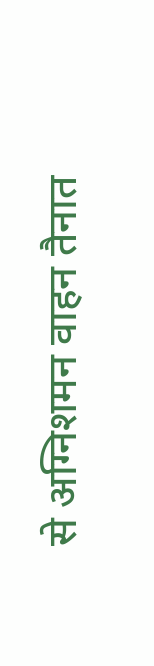से अग्निशमन वाहन तैनात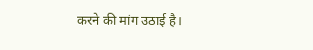करने की मांग उठाई है।